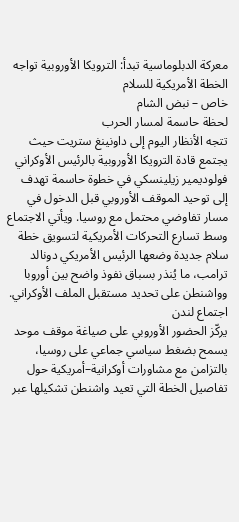معركة الدبلوماسية تبدأ: الترويكا الأوروبية تواجه الخطة الأمريكية للسلام
خاص – نبض الشام
لحظة حاسمة لمسار الحرب
تتجه الأنظار اليوم إلى داونينغ ستريت حيث يجتمع قادة الترويكا الأوروبية بالرئيس الأوكراني فولوديمير زيلينسكي في خطوة حاسمة تهدف إلى توحيد الموقف الأوروبي قبل الدخول في مسار تفاوضي محتمل مع روسيا. ويأتي الاجتماع وسط تسارع التحركات الأمريكية لتسويق خطة سلام جديدة وضعها الرئيس الأمريكي دونالد ترامب، ما يُنذر بسباق نفوذ واضح بين أوروبا وواشنطن على تحديد مستقبل الملف الأوكراني.
اجتماع لندن
يركّز الحضور الأوروبي على صياغة موقف موحد يسمح بضغط سياسي جماعي على روسيا، بالتزامن مع مشاورات أوكرانية–أمريكية حول تفاصيل الخطة التي تعيد واشنطن تشكيلها عبر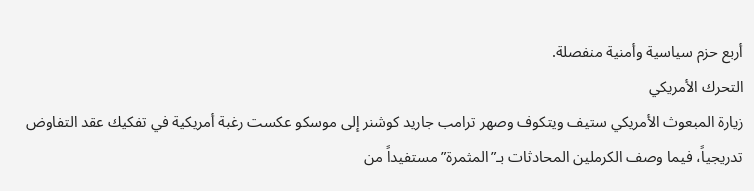أربع حزم سياسية وأمنية منفصلة.
التحرك الأمريكي
زيارة المبعوث الأمريكي ستيف ويتكوف وصهر ترامب جاريد كوشنر إلى موسكو عكست رغبة أمريكية في تفكيك عقد التفاوض تدريجياً، فيما وصف الكرملين المحادثات بـ”المثمرة” مستفيداً من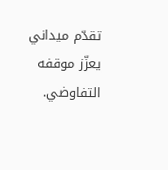تقدّم ميداني يعزّز موقفه التفاوضي.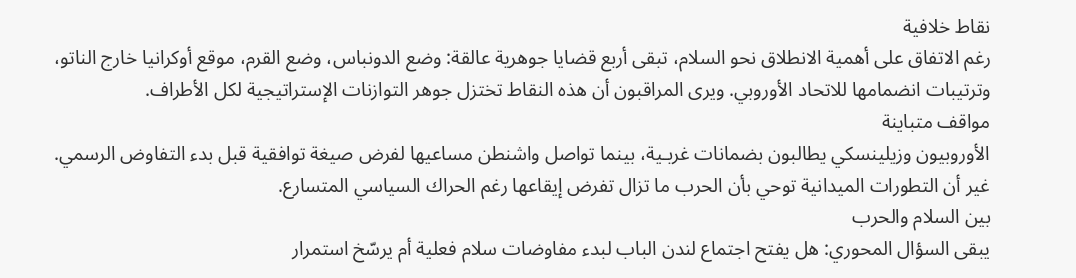نقاط خلافية
رغم الاتفاق على أهمية الانطلاق نحو السلام، تبقى أربع قضايا جوهرية عالقة: وضع الدونباس، وضع القرم، موقع أوكرانيا خارج الناتو، وترتيبات انضمامها للاتحاد الأوروبي. ويرى المراقبون أن هذه النقاط تختزل جوهر التوازنات الإستراتيجية لكل الأطراف.
مواقف متباينة
الأوروبيون وزيلينسكي يطالبون بضمانات غربـية، بينما تواصل واشنطن مساعيها لفرض صيغة توافقية قبل بدء التفاوض الرسمي. غير أن التطورات الميدانية توحي بأن الحرب ما تزال تفرض إيقاعها رغم الحراك السياسي المتسارع.
بين السلام والحرب
يبقى السؤال المحوري: هل يفتح اجتماع لندن الباب لبدء مفاوضات سلام فعلية أم يرسّخ استمرار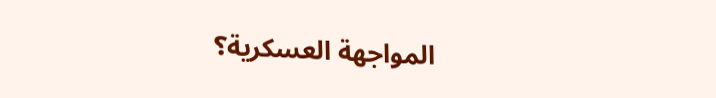المواجهة العسكرية؟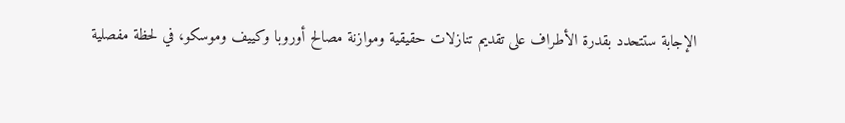الإجابة ستتحدد بقدرة الأطراف على تقديم تنازلات حقيقية وموازنة مصالح أوروبا وكييف وموسكو، في لحظة مفصلية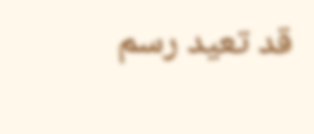قد تعيد رسم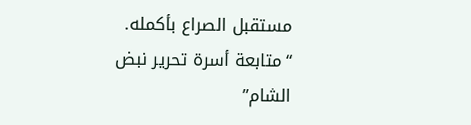مستقبل الصراع بأكمله.
“متابعة أسرة تحرير نبض الشام”